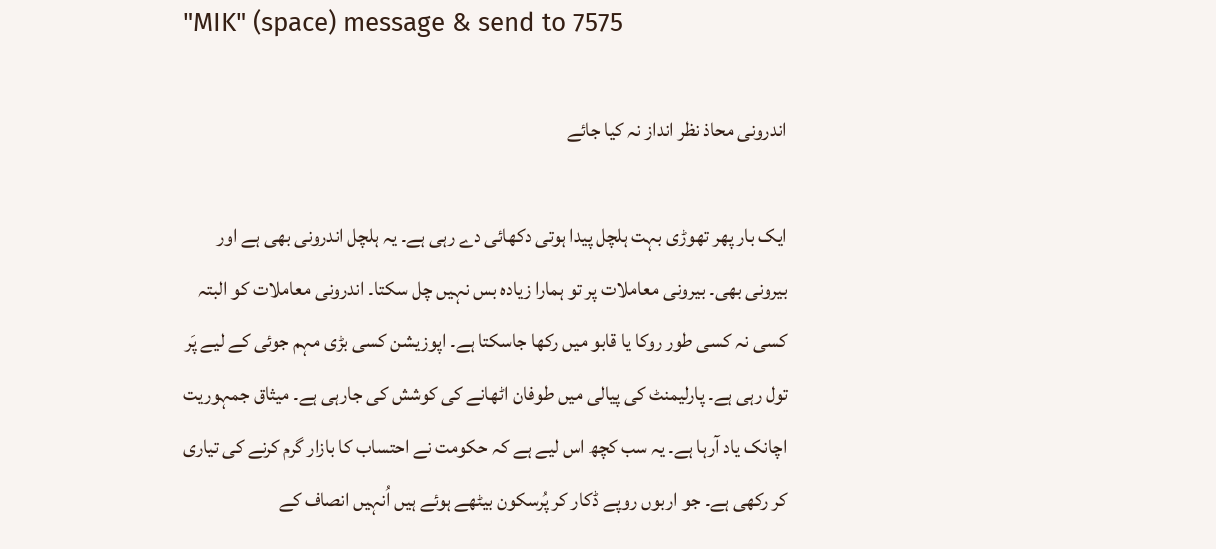"MIK" (space) message & send to 7575

اندرونی محاذ نظر انداز نہ کیا جائے

ایک بار پھر تھوڑی بہت ہلچل پیدا ہوتی دکھائی دے رہی ہے۔ یہ ہلچل اندرونی بھی ہے اور بیرونی بھی۔ بیرونی معاملات پر تو ہمارا زیادہ بس نہیں چل سکتا۔ اندرونی معاملات کو البتہ کسی نہ کسی طور روکا یا قابو میں رکھا جاسکتا ہے۔ اپوزیشن کسی بڑی مہم جوئی کے لیے پَر تول رہی ہے۔ پارلیمنٹ کی پیالی میں طوفان اٹھانے کی کوشش کی جارہی ہے۔ میثاق جمہوریت اچانک یاد آرہا ہے۔ یہ سب کچھ اس لیے ہے کہ حکومت نے احتساب کا بازار گرم کرنے کی تیاری کر رکھی ہے۔ جو اربوں روپے ڈکار کر پُرسکون بیٹھے ہوئے ہیں اُنہیں انصاف کے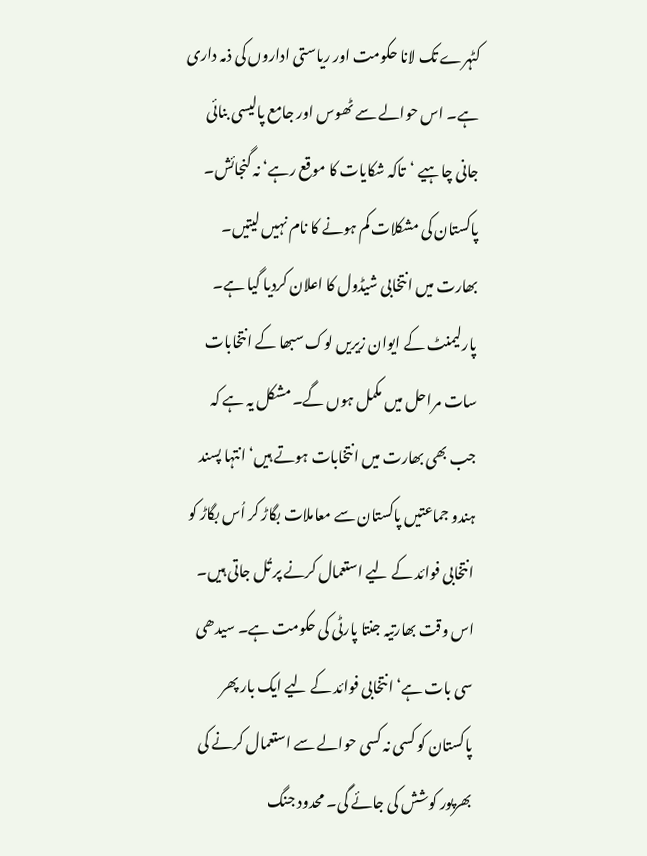کٹہرے تک لانا حکومت اور ریاستی اداروں کی ذمہ داری ہے۔ اس حوالے سے ٹھوس اور جامع پالیسی بنائی جانی چاہیے ‘تاکہ شکایات کا موقع رہے‘ نہ گنجائش۔
پاکستان کی مشکلات کم ہونے کا نام نہیں لیتیں۔ بھارت میں انتخابی شیڈول کا اعلان کردیا گیا ہے۔ پارلیمنٹ کے ایوان زیریں لوک سبھا کے انتخابات سات مراحل میں مکمل ہوں گے۔ مشکل یہ ہے کہ جب بھی بھارت میں انتخابات ہوتے ہیں‘ انتہا پسند ہندو جماعتیں پاکستان سے معاملات بگاڑ کر اُس بگاڑ کو انتخابی فوائد کے لیے استعمال کرنے پر تُل جاتی ہیں۔ اس وقت بھارتیہ جنتا پارٹی کی حکومت ہے۔ سیدھی سی بات ہے‘ انتخابی فوائد کے لیے ایک بار پھر پاکستان کو کسی نہ کسی حوالے سے استعمال کرنے کی بھرپور کوشش کی جائے گی۔ محدود جنگ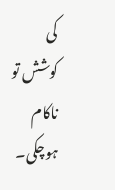کی کوشش تو ناکام ہوچکی۔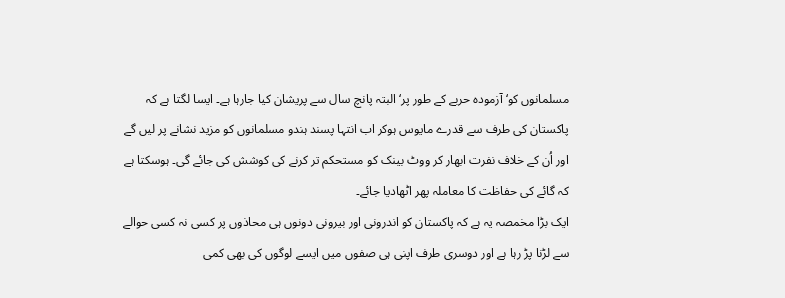مسلمانوں کو‘ آزمودہ حربے کے طور پر‘ البتہ پانچ سال سے پریشان کیا جارہا ہے۔ ایسا لگتا ہے کہ پاکستان کی طرف سے قدرے مایوس ہوکر اب انتہا پسند ہندو مسلمانوں کو مزید نشانے پر لیں گے اور اُن کے خلاف نفرت ابھار کر ووٹ بینک کو مستحکم تر کرنے کی کوشش کی جائے گی۔ ہوسکتا ہے کہ گائے کی حفاظت کا معاملہ پھر اٹھادیا جائے۔
ایک بڑا مخمصہ یہ ہے کہ پاکستان کو اندرونی اور بیرونی دونوں ہی محاذوں پر کسی نہ کسی حوالے سے لڑنا پڑ رہا ہے اور دوسری طرف اپنی ہی صفوں میں ایسے لوگوں کی بھی کمی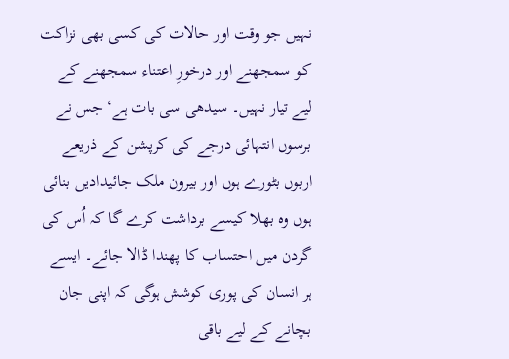نہیں جو وقت اور حالات کی کسی بھی نزاکت کو سمجھنے اور درخورِ اعتناء سمجھنے کے لیے تیار نہیں۔ سیدھی سی بات ہے‘ جس نے برسوں انتہائی درجے کی کرپشن کے ذریعے اربوں بٹورے ہوں اور بیرون ملک جائیدادیں بنائی ہوں وہ بھلا کیسے برداشت کرے گا کہ اُس کی گردن میں احتساب کا پھندا ڈالا جائے۔ ایسے ہر انسان کی پوری کوشش ہوگی کہ اپنی جان بچانے کے لیے باقی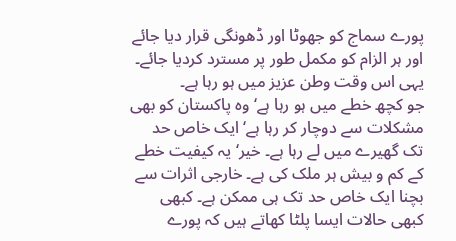پورے سماج کو جھوٹا اور ڈھونگی قرار دیا جائے اور ہر الزام کو مکمل طور پر مسترد کردیا جائے۔ یہی اس وقت وطن عزیز میں ہو رہا ہے۔
جو کچھ خطے میں ہو رہا ہے‘ وہ پاکستان کو بھی مشکلات سے دوچار کر رہا ہے‘ ایک خاص حد تک گھیرے میں لے رہا ہے۔ خیر‘ یہ کیفیت خطے کے کم و بیش ہر ملک کی ہے۔ خارجی اثرات سے بچنا ایک خاص حد تک ہی ممکن ہے۔ کبھی کبھی حالات ایسا پلٹا کھاتے ہیں کہ پورے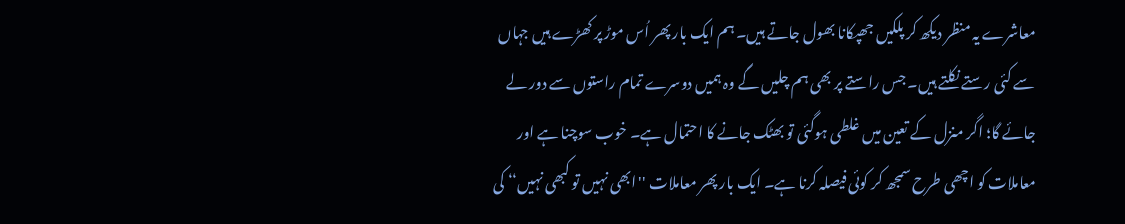معاشرے یہ منظر دیکھ کر پلکیں جھپکانا بھول جاتے ہیں۔ ہم ایک بار پھر اُس موڑ پر کھڑے ہیں جہاں سے کئی رستے نکلتے ہیں۔ جس راستے پر بھی ہم چلیں گے وہ ہمیں دوسرے تمام راستوں سے دور لے جائے گا؛ اگر منزل کے تعین میں غلطی ہوگئی تو بھٹک جانے کا احتمال ہے۔ خوب سوچنا ہے اور معاملات کو اچھی طرح سمجھ کر کوئی فیصلہ کرنا ہے۔ ایک بار پھر معاملات ''ابھی نہیں تو کبھی نہیں‘‘ کی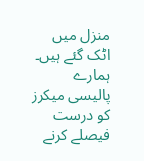منزل میں اٹک گئے ہیں۔ ہمارے پالیسی میکرز کو درست فیصلے کرنے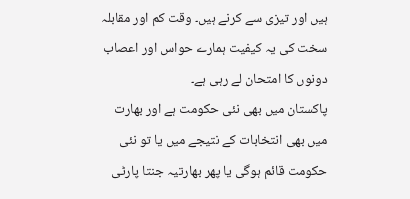ہیں اور تیزی سے کرنے ہیں۔ وقت کم اور مقابلہ سخت کی یہ کیفیت ہمارے حواس اور اعصاب دونوں کا امتحان لے رہی ہے۔
پاکستان میں بھی نئی حکومت ہے اور بھارت میں بھی انتخابات کے نتیجے میں یا تو نئی حکومت قائم ہوگی یا پھر بھارتیہ جنتا پارٹی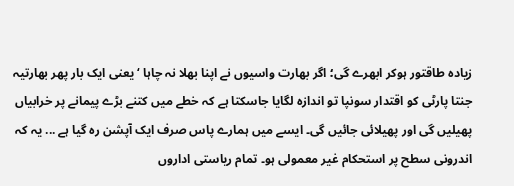زیادہ طاقتور ہوکر ابھرے گی؛ اگر بھارت واسیوں نے اپنا بھلا نہ چاہا ‘یعنی ایک بار پھر بھارتیہ جنتا پارٹی کو اقتدار سونپا تو اندازہ لگایا جاسکتا ہے کہ خطے میں کتنے بڑے پیمانے پر خرابیاں پھیلیں گی اور پھیلائی جائیں گی۔ ایسے میں ہمارے پاس صرف ایک آپشن رہ گیا ہے ... یہ کہ اندرونی سطح پر استحکام غیر معمولی ہو۔ تمام ریاستی اداروں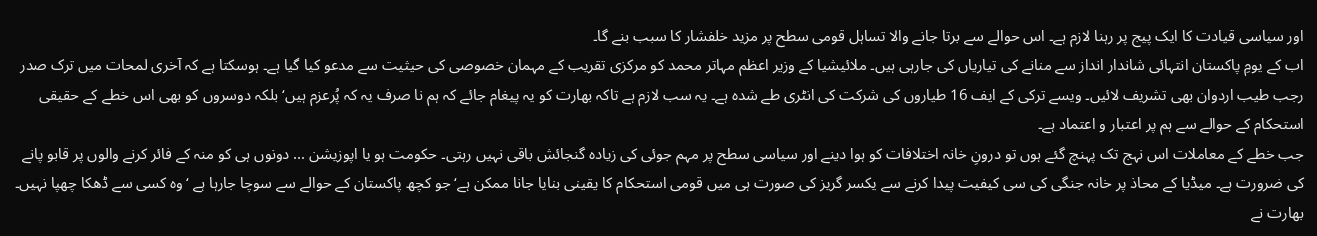اور سیاسی قیادت کا ایک پیج پر رہنا لازم ہے۔ اس حوالے سے برتا جانے والا تساہل قومی سطح پر مزید خلفشار کا سبب بنے گا۔
اب کے یومِ پاکستان انتہائی شاندار انداز سے منانے کی تیاریاں کی جارہی ہیں۔ ملائیشیا کے وزیر اعظم مہاتر محمد کو مرکزی تقریب کے مہمان خصوصی کی حیثیت سے مدعو کیا گیا ہے۔ ہوسکتا ہے کہ آخری لمحات میں ترک صدر رجب طیب اردوان بھی تشریف لائیں۔ ویسے ترکی کے ایف 16 طیاروں کی شرکت کی انٹری طے شدہ ہے۔ یہ سب لازم ہے تاکہ بھارت کو یہ پیغام جائے کہ ہم نا صرف یہ کہ پُرعزم ہیں‘ بلکہ دوسروں کو بھی اس خطے کے حقیقی استحکام کے حوالے سے ہم پر اعتبار و اعتماد ہے۔
جب خطے کے معاملات اس نہج تک پہنچ گئے ہوں تو درونِ خانہ اختلافات کو ہوا دینے اور سیاسی سطح پر مہم جوئی کی زیادہ گنجائش باقی نہیں رہتی۔ حکومت ہو یا اپوزیشن ... دونوں ہی کو منہ کے فائر کرنے والوں پر قابو پانے کی ضرورت ہے۔ میڈیا کے محاذ پر خانہ جنگی کی سی کیفیت پیدا کرنے سے یکسر گریز کی صورت ہی میں قومی استحکام کا یقینی بنایا جانا ممکن ہے‘ جو کچھ پاکستان کے حوالے سے سوچا جارہا ہے ‘وہ کسی سے ڈھکا چھپا نہیں۔ بھارت نے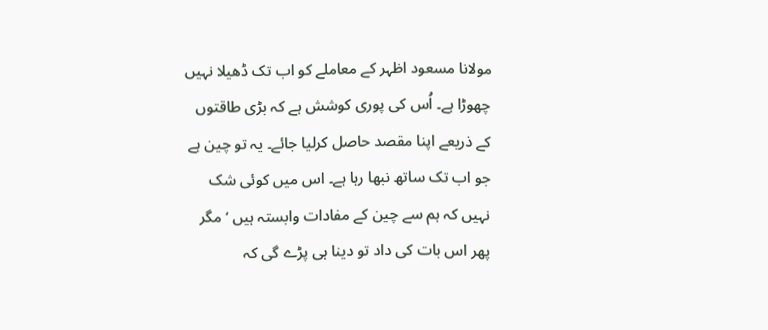مولانا مسعود اظہر کے معاملے کو اب تک ڈھیلا نہیں چھوڑا ہے۔ اُس کی پوری کوشش ہے کہ بڑی طاقتوں کے ذریعے اپنا مقصد حاصل کرلیا جائے۔ یہ تو چین ہے جو اب تک ساتھ نبھا رہا ہے۔ اس میں کوئی شک نہیں کہ ہم سے چین کے مفادات وابستہ ہیں ‘مگر پھر اس بات کی داد تو دینا ہی پڑے گی کہ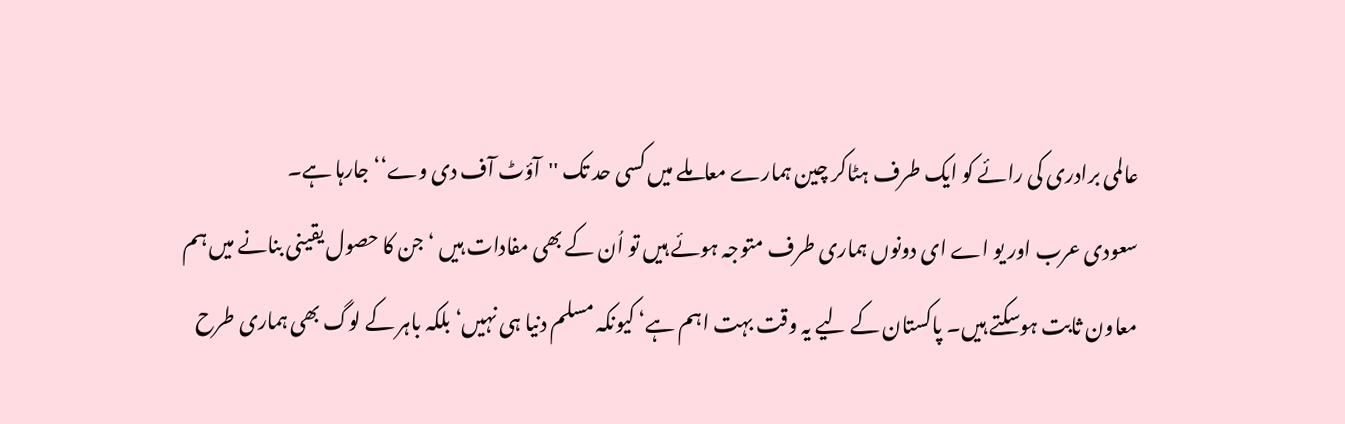عالمی برادری کی رائے کو ایک طرف ہٹاکر چین ہمارے معاملے میں کسی حد تک ''آؤٹ آف دی وے‘‘ جارہا ہے۔
سعودی عرب اور یو اے ای دونوں ہماری طرف متوجہ ہوئے ہیں تو اُن کے بھی مفادات ہیں ‘جن کا حصول یقینی بنانے میں ہم معاون ثابت ہوسکتے ہیں۔ پاکستان کے لیے یہ وقت بہت اہم ہے‘ کیونکہ مسلم دنیا ہی نہیں‘ بلکہ باہر کے لوگ بھی ہماری طرح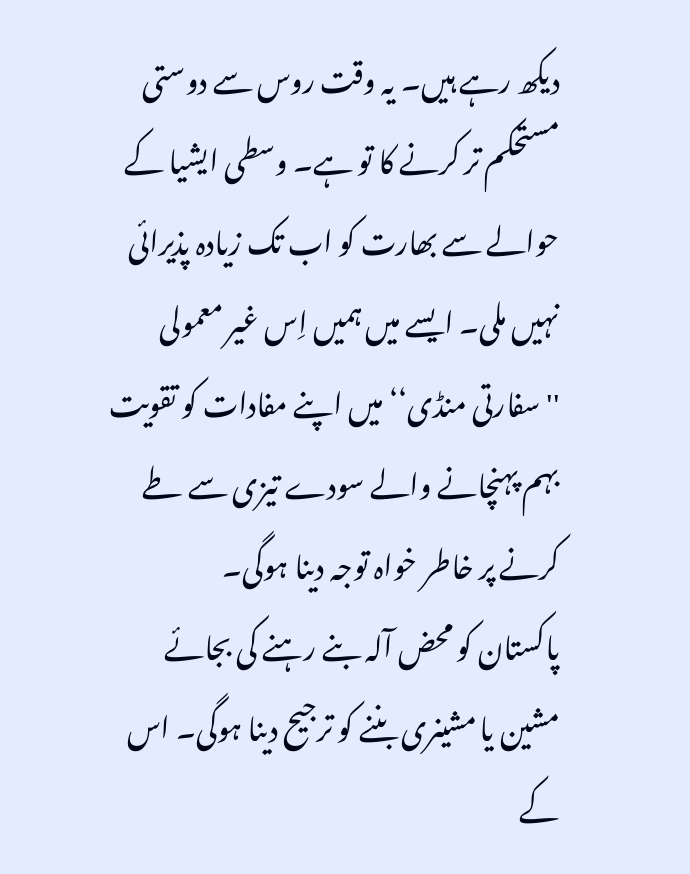دیکھ رہے ہیں۔ یہ وقت روس سے دوستی مستحکم تر کرنے کا تو ہے۔ وسطی ایشیا کے حوالے سے بھارت کو اب تک زیادہ پذیرائی نہیں ملی۔ ایسے میں ہمیں اِس غیر معمولی ''سفارتی منڈی‘‘ میں اپنے مفادات کو تقویت بہم پہنچانے والے سودے تیزی سے طے کرنے پر خاطر خواہ توجہ دینا ہوگی۔
پاکستان کو محض آلہ بنے رہنے کی بجائے مشین یا مشینری بننے کو ترجیح دینا ہوگی۔ اس کے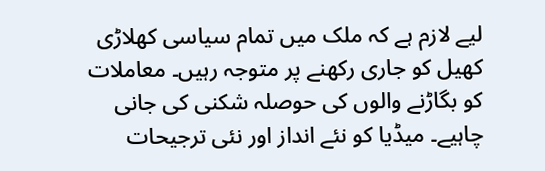لیے لازم ہے کہ ملک میں تمام سیاسی کھلاڑی کھیل کو جاری رکھنے پر متوجہ رہیں۔ معاملات کو بگاڑنے والوں کی حوصلہ شکنی کی جانی چاہیے۔ میڈیا کو نئے انداز اور نئی ترجیحات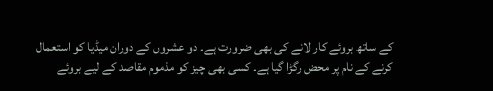کے ساتھ بروئے کار لانے کی بھی ضرورت ہے۔ دو عشروں کے دوران میڈیا کو استعمال کرنے کے نام پر محض رگڑا گیا ہے۔ کسی بھی چیز کو مذموم مقاصد کے لیے بروئے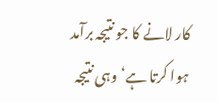کار لانے کا جو نتیجہ برآمد ہوا کرتا ہے‘ وہی نتیجہ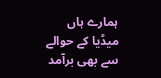ہمارے ہاں میڈیا کے حوالے سے بھی برآمد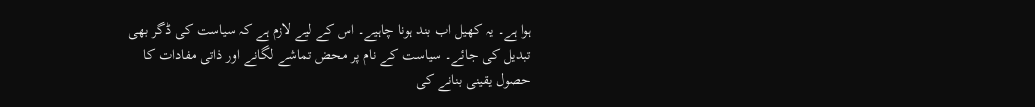ہوا ہے۔ یہ کھیل اب بند ہونا چاہیے۔ اس کے لیے لازم ہے کہ سیاست کی ڈگر بھی تبدیل کی جائے۔ سیاست کے نام پر محض تماشے لگانے اور ذاتی مفادات کا حصول یقینی بنانے کی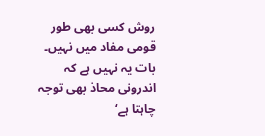روش کسی بھی طور قومی مفاد میں نہیں۔ بات یہ نہیں ہے کہ اندرونی محاذ بھی توجہ چاہتا ہے‘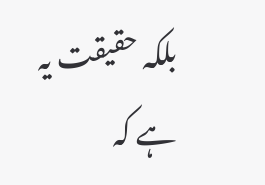بلکہ حقیقت یہ ہے کہ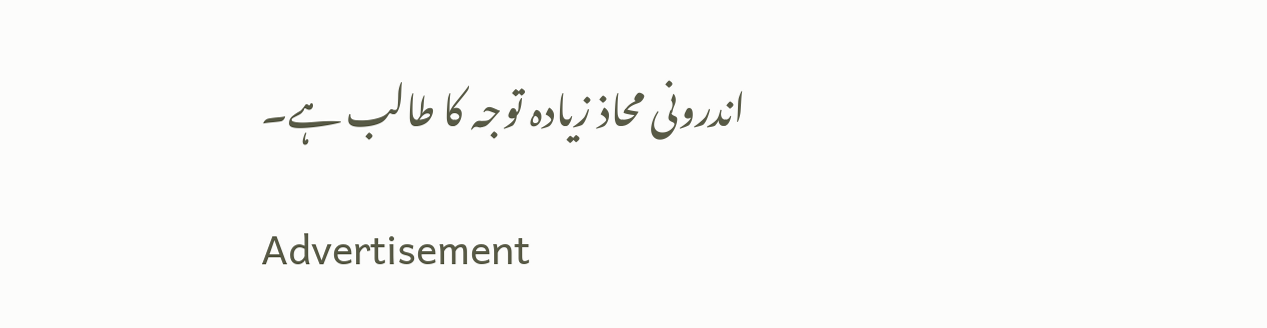اندرونی محاذ زیادہ توجہ کا طالب ہے۔

Advertisement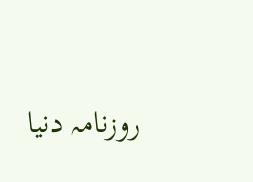روزنامہ دنیا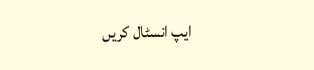ایپ انسٹال کریں